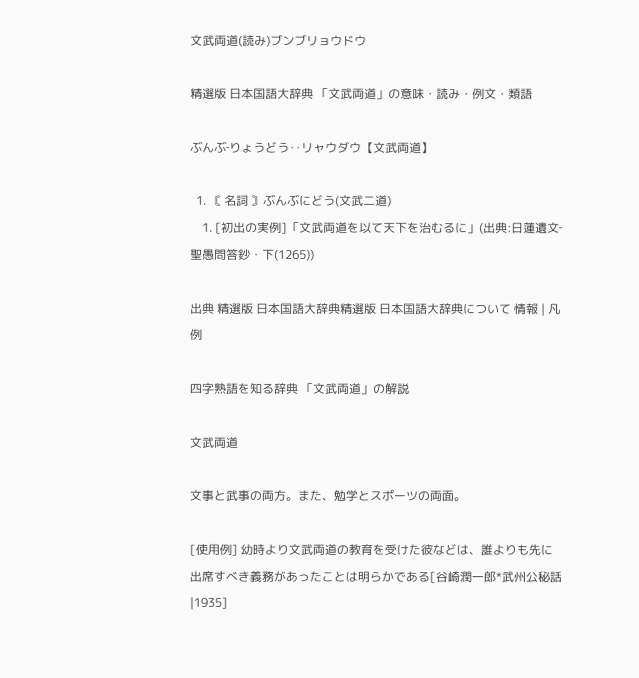文武両道(読み)ブンブリョウドウ

精選版 日本国語大辞典 「文武両道」の意味・読み・例文・類語

ぶんぶ‐りょうどう‥リャウダウ【文武両道】

  1. 〘 名詞 〙ぶんぶにどう(文武二道)
    1. [初出の実例]「文武両道を以て天下を治むるに」(出典:日蓮遺文‐聖愚問答鈔・下(1265))

出典 精選版 日本国語大辞典精選版 日本国語大辞典について 情報 | 凡例

四字熟語を知る辞典 「文武両道」の解説

文武両道

文事と武事の両方。また、勉学とスポーツの両面。

[使用例] 幼時より文武両道の教育を受けた彼などは、誰よりも先に出席すべき義務があったことは明らかである[谷崎潤一郎*武州公秘話|1935]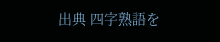出典 四字熟語を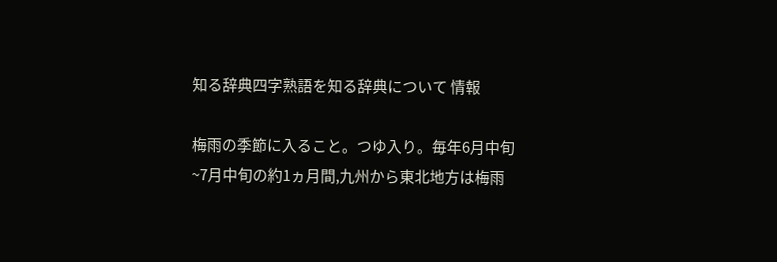知る辞典四字熟語を知る辞典について 情報

梅雨の季節に入ること。つゆ入り。毎年6月中旬~7月中旬の約1ヵ月間,九州から東北地方は梅雨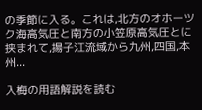の季節に入る。これは,北方のオホーツク海高気圧と南方の小笠原高気圧とに挟まれて,揚子江流域から九州,四国,本州...

入梅の用語解説を読む